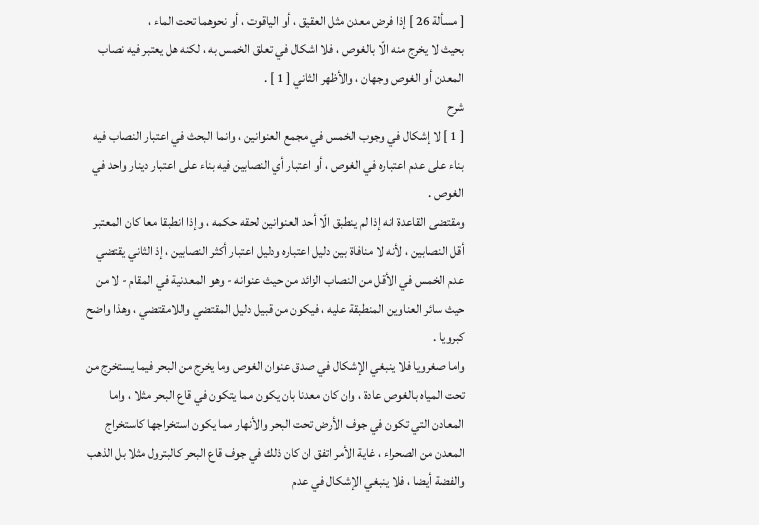[ مسألة 26 ] إذا فرض معدن مثل العقيق ، أو الياقوت ، أو نحوهما تحت الماء ،
بحيث لا يخرج منه الّا بالغوص ، فلا اشكال في تعلق الخمس به ، لكنه هل يعتبر فيه نصاب المعدن أو الغوص وجهان ، والأظهر الثاني [ 1 ] .
شرح
[ 1 ] لا إشكال في وجوب الخمس في مجمع العنوانين ، وانما البحث في اعتبار النصاب فيه بناء على عدم اعتباره في الغوص ، أو اعتبار أي النصابين فيه بناء على اعتبار دينار واحد في الغوص .
ومقتضى القاعدة انه إذا لم ينطبق الّا أحد العنوانين لحقه حكمه ، وإذا انطبقا معا كان المعتبر أقل النصابين ، لأنه لا منافاة بين دليل اعتباره ودليل اعتبار أكثر النصابين ، إذ الثاني يقتضي عدم الخمس في الأقل من النصاب الزائد من حيث عنوانه - وهو المعدنية في المقام - لا من حيث سائر العناوين المنطبقة عليه ، فيكون من قبيل دليل المقتضي واللامقتضي ، وهذا واضح كبرويا .
واما صغرويا فلا ينبغي الإشكال في صدق عنوان الغوص وما يخرج من البحر فيما يستخرج من تحت المياه بالغوص عادة ، وان كان معدنا بان يكون مما يتكون في قاع البحر مثلا ، واما المعادن التي تكون في جوف الأرض تحت البحر والأنهار مما يكون استخراجها كاستخراج المعدن من الصحراء ، غاية الأمر اتفق ان كان ذلك في جوف قاع البحر كالبترول مثلا بل الذهب والفضة أيضا ، فلا ينبغي الإشكال في عدم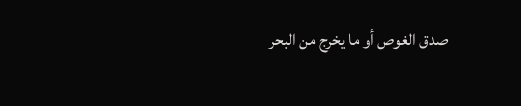صدق الغوص أو ما يخرج من البحر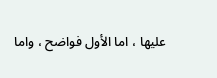عليها ، اما الأول فواضح ، واما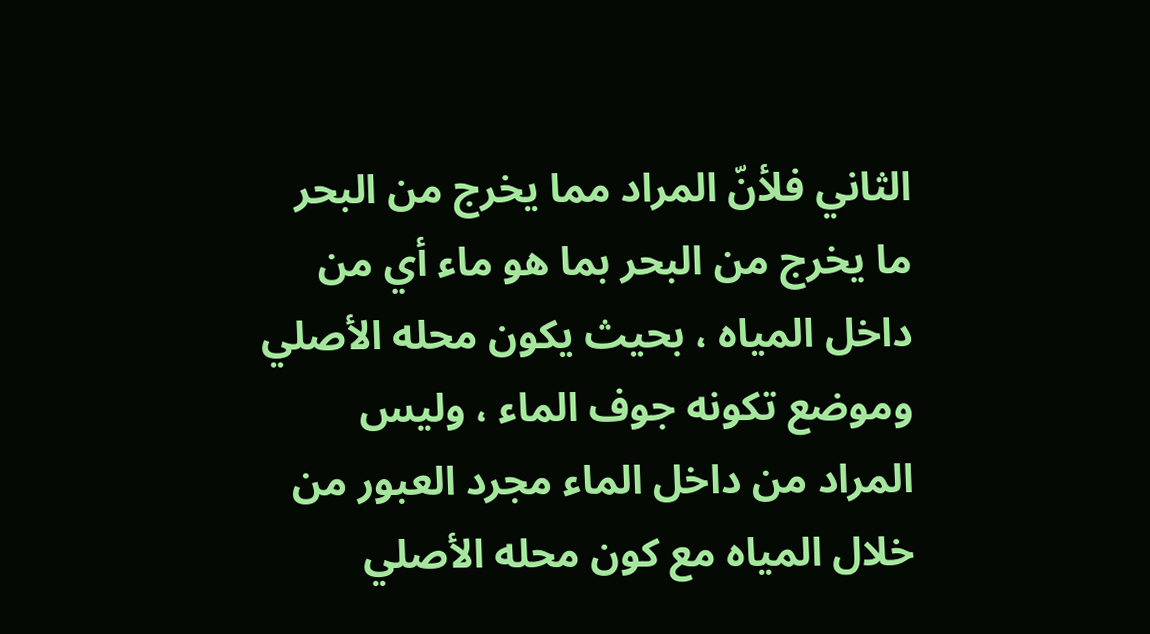الثاني فلأنّ المراد مما يخرج من البحر ما يخرج من البحر بما هو ماء أي من داخل المياه ، بحيث يكون محله الأصلي وموضع تكونه جوف الماء ، وليس المراد من داخل الماء مجرد العبور من خلال المياه مع كون محله الأصلي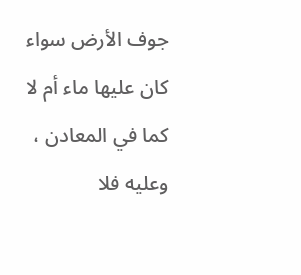جوف الأرض سواء كان عليها ماء أم لا كما في المعادن ، وعليه فلا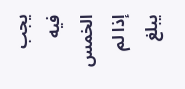يجب فيه الخمس إذا لم يبلغ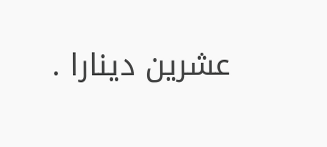عشرين دينارا .